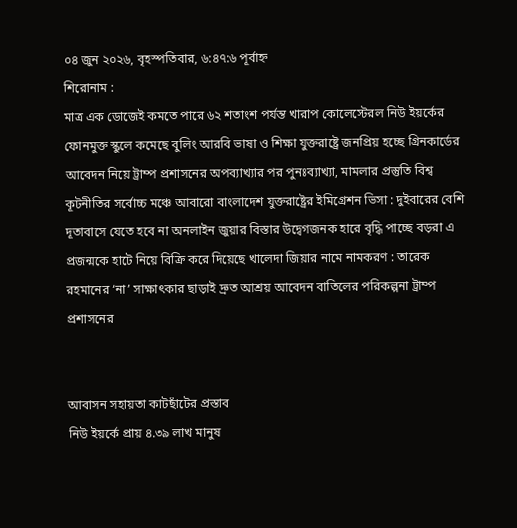০৪ জুন ২০২৬, বৃহস্পতিবার, ৬:৪৭:৬ পূর্বাহ্ন
শিরোনাম :
মাত্র এক ডোজেই কমতে পারে ৬২ শতাংশ পর্যন্ত খারাপ কোলেস্টেরল নিউ ইয়র্কের ফোনমুক্ত স্কুলে কমেছে বুলিং আরবি ভাষা ও শিক্ষা যুক্তরাষ্ট্রে জনপ্রিয় হচ্ছে গ্রিনকার্ডের আবেদন নিয়ে ট্রাম্প প্রশাসনের অপব্যাখ্যার পর পুনঃব্যাখ্যা, মামলার প্রস্তুতি বিশ্ব কূটনীতির সর্বোচ্চ মঞ্চে আবারো বাংলাদেশ যুক্তরাষ্ট্রের ইমিগ্রেশন ভিসা : দুইবারের বেশি দূতাবাসে যেতে হবে না অনলাইন জুয়ার বিস্তার উদ্বেগজনক হারে বৃদ্ধি পাচ্ছে বড়রা এ প্রজন্মকে হাটে নিয়ে বিক্রি করে দিয়েছে খালেদা জিয়ার নামে নামকরণ : তারেক রহমানের ‘না’ সাক্ষাৎকার ছাড়াই দ্রুত আশ্রয় আবেদন বাতিলের পরিকল্পনা ট্রাম্প প্রশাসনের


আবাসন সহায়তা কাটছাঁটের প্রস্তাব
নিউ ইয়র্কে প্রায় ৪.৩৯ লাখ মানুষ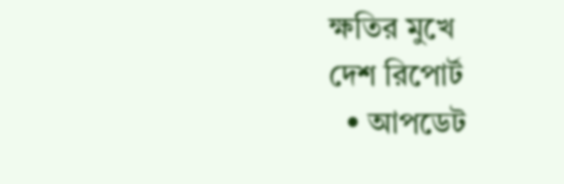ক্ষতির মুখে
দেশ রিপোর্ট
  • আপডেট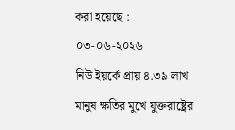করা হয়েছে : ০৩-০৬-২০২৬
নিউ ইয়র্কে প্রায় ৪.৩৯ লাখ মানুষ ক্ষতির মুখে যুক্তরাষ্ট্রের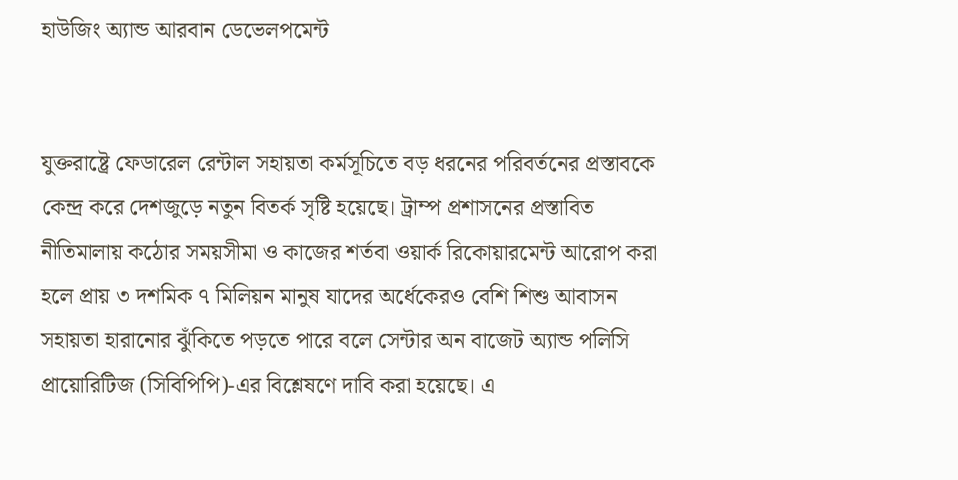হাউজিং অ্যান্ড আরবান ডেভেলপমেন্ট


যুক্তরাষ্ট্রে ফেডারেল রেন্টাল সহায়তা কর্মসূচিতে বড় ধরনের পরিবর্তনের প্রস্তাবকে কেন্দ্র করে দেশজুড়ে নতুন বিতর্ক সৃষ্টি হয়েছে। ট্রাম্প প্রশাসনের প্রস্তাবিত নীতিমালায় কঠোর সময়সীমা ও কাজের শর্তবা ওয়ার্ক রিকোয়ারমেন্ট আরোপ করা হলে প্রায় ৩ দশমিক ৭ মিলিয়ন মানুষ যাদের অর্ধেকেরও বেশি শিশু আবাসন সহায়তা হারানোর ঝুঁকিতে পড়তে পারে বলে সেন্টার অন বাজেট অ্যান্ড পলিসি প্রায়োরিটিজ (সিবিপিপি)-এর বিশ্লেষণে দাবি করা হয়েছে। এ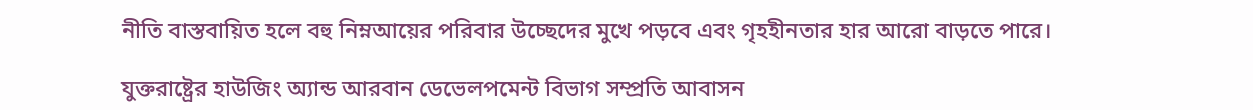নীতি বাস্তবায়িত হলে বহু নিম্নআয়ের পরিবার উচ্ছেদের মুখে পড়বে এবং গৃহহীনতার হার আরো বাড়তে পারে।

যুক্তরাষ্ট্রের হাউজিং অ্যান্ড আরবান ডেভেলপমেন্ট বিভাগ সম্প্রতি আবাসন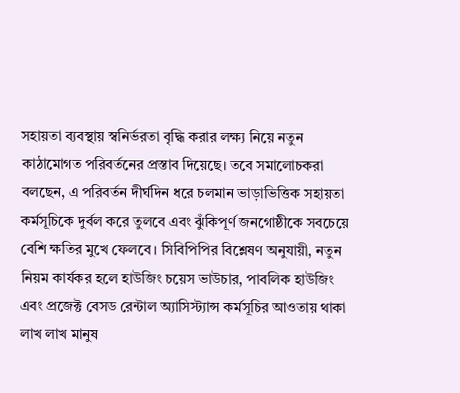সহায়তা ব্যবস্থায় স্বনির্ভরতা বৃদ্ধি করার লক্ষ্য নিয়ে নতুন কাঠামোগত পরিবর্তনের প্রস্তাব দিয়েছে। তবে সমালোচকরা বলছেন, এ পরিবর্তন দীর্ঘদিন ধরে চলমান ভাড়াভিত্তিক সহায়তা কর্মসূচিকে দুর্বল করে তুলবে এবং ঝুঁকিপূর্ণ জনগোষ্ঠীকে সবচেয়ে বেশি ক্ষতির মুখে ফেলবে। সিবিপিপির বিশ্লেষণ অনুযায়ী, নতুন নিয়ম কার্যকর হলে হাউজিং চয়েস ভাউচার, পাবলিক হাউজিং এবং প্রজেক্ট বেসড রেন্টাল অ্যাসিস্ট্যান্স কর্মসূচির আওতায় থাকা লাখ লাখ মানুষ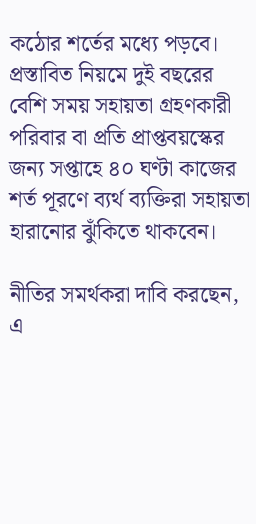কঠোর শর্তের মধ্যে পড়বে। প্রস্তাবিত নিয়মে দুই বছরের বেশি সময় সহায়তা গ্রহণকারী পরিবার বা প্রতি প্রাপ্তবয়স্কের জন্য সপ্তাহে ৪০ ঘণ্টা কাজের শর্ত পূরণে ব্যর্থ ব্যক্তিরা সহায়তা হারানোর ঝুঁকিতে থাকবেন।

নীতির সমর্থকরা দাবি করছেন, এ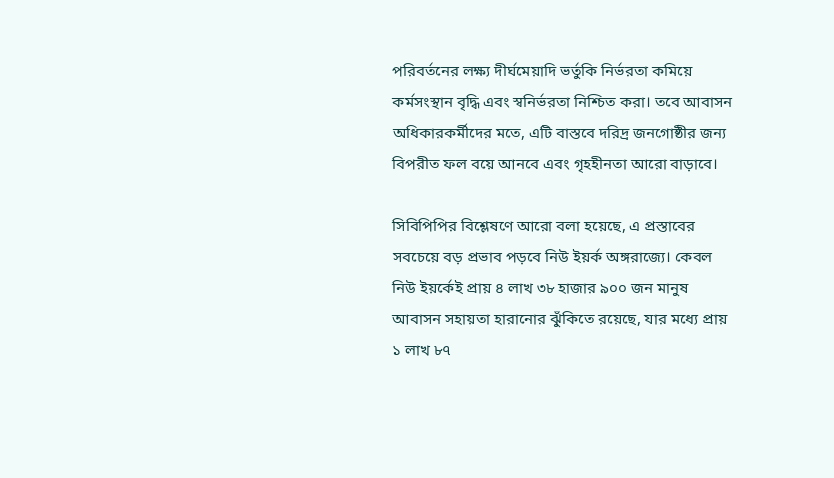পরিবর্তনের লক্ষ্য দীর্ঘমেয়াদি ভর্তুকি নির্ভরতা কমিয়ে কর্মসংস্থান বৃদ্ধি এবং স্বনির্ভরতা নিশ্চিত করা। তবে আবাসন অধিকারকর্মীদের মতে, এটি বাস্তবে দরিদ্র জনগোষ্ঠীর জন্য বিপরীত ফল বয়ে আনবে এবং গৃহহীনতা আরো বাড়াবে।

সিবিপিপির বিশ্লেষণে আরো বলা হয়েছে, এ প্রস্তাবের সবচেয়ে বড় প্রভাব পড়বে নিউ ইয়র্ক অঙ্গরাজ্যে। কেবল নিউ ইয়র্কেই প্রায় ৪ লাখ ৩৮ হাজার ৯০০ জন মানুষ আবাসন সহায়তা হারানোর ঝুঁকিতে রয়েছে, যার মধ্যে প্রায় ১ লাখ ৮৭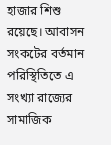হাজার শিশু রয়েছে। আবাসন সংকটের বর্তমান পরিস্থিতিতে এ সংখ্যা রাজ্যের সামাজিক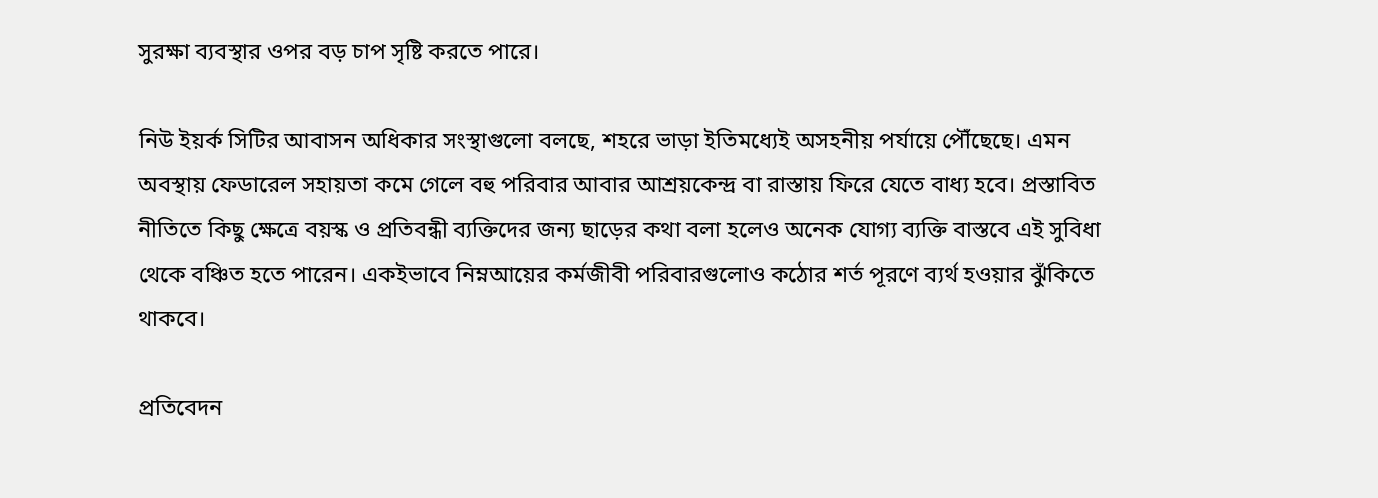সুরক্ষা ব্যবস্থার ওপর বড় চাপ সৃষ্টি করতে পারে।

নিউ ইয়র্ক সিটির আবাসন অধিকার সংস্থাগুলো বলছে, শহরে ভাড়া ইতিমধ্যেই অসহনীয় পর্যায়ে পৌঁছেছে। এমন অবস্থায় ফেডারেল সহায়তা কমে গেলে বহু পরিবার আবার আশ্রয়কেন্দ্র বা রাস্তায় ফিরে যেতে বাধ্য হবে। প্রস্তাবিত নীতিতে কিছু ক্ষেত্রে বয়স্ক ও প্রতিবন্ধী ব্যক্তিদের জন্য ছাড়ের কথা বলা হলেও অনেক যোগ্য ব্যক্তি বাস্তবে এই সুবিধা থেকে বঞ্চিত হতে পারেন। একইভাবে নিম্নআয়ের কর্মজীবী পরিবারগুলোও কঠোর শর্ত পূরণে ব্যর্থ হওয়ার ঝুঁকিতে থাকবে।

প্রতিবেদন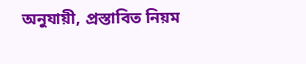অনুযায়ী, প্রস্তাবিত নিয়ম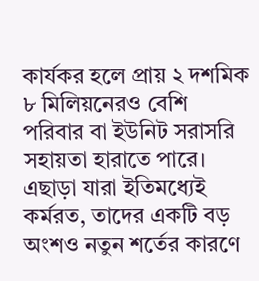কার্যকর হলে প্রায় ২ দশমিক ৮ মিলিয়নেরও বেশি পরিবার বা ইউনিট সরাসরি সহায়তা হারাতে পারে। এছাড়া যারা ইতিমধ্যেই কর্মরত, তাদের একটি বড় অংশও নতুন শর্তের কারণে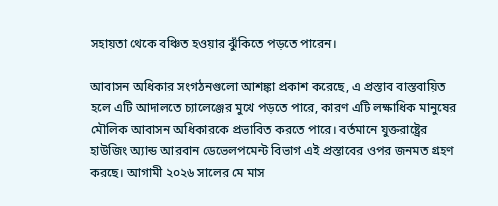সহায়তা থেকে বঞ্চিত হওয়ার ঝুঁকিতে পড়তে পারেন।

আবাসন অধিকার সংগঠনগুলো আশঙ্কা প্রকাশ করেছে, এ প্রস্তাব বাস্তবায়িত হলে এটি আদালতে চ্যালেঞ্জের মুখে পড়তে পারে, কারণ এটি লক্ষাধিক মানুষের মৌলিক আবাসন অধিকারকে প্রভাবিত করতে পারে। বর্তমানে যুক্তরাষ্ট্রের হাউজিং অ্যান্ড আরবান ডেভেলপমেন্ট বিভাগ এই প্রস্তাবের ওপর জনমত গ্রহণ করছে। আগামী ২০২৬ সালের মে মাস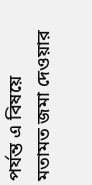পর্যন্ত এ বিষয়ে মতামত জমা দেওয়ার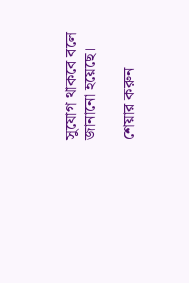সুযোগ থাকবে বলে জানানো হয়েছে।

শেয়ার করুন